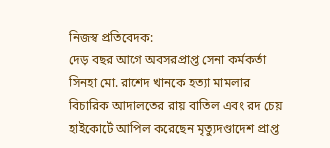নিজস্ব প্রতিবেদক:
দেড় বছর আগে অবসরপ্রাপ্ত সেনা কর্মকর্তা সিনহা মো. রাশেদ খানকে হত্যা মামলার বিচারিক আদালতের রায় বাতিল এবং রদ চেয় হাইকোর্টে আপিল করেছেন মৃত্যুদণ্ডাদেশ প্রাপ্ত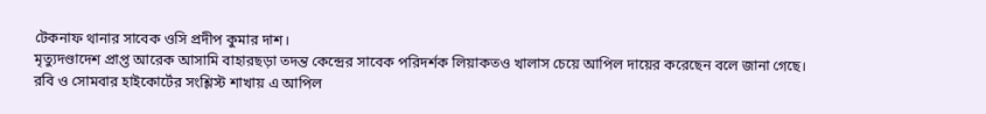টেকনাফ থানার সাবেক ওসি প্রদীপ কুমার দাশ।
মৃত্যুদণ্ডাদেশ প্রাপ্ত আরেক আসামি বাহারছড়া তদন্ত কেন্দ্রের সাবেক পরিদর্শক লিয়াকতও খালাস চেয়ে আপিল দায়ের করেছেন বলে জানা গেছে।
রবি ও সোমবার হাইকোর্টের সংশ্লিস্ট শাখায় এ আপিল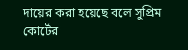দায়ের করা হয়েছে বলে সুপ্রিম কোর্টের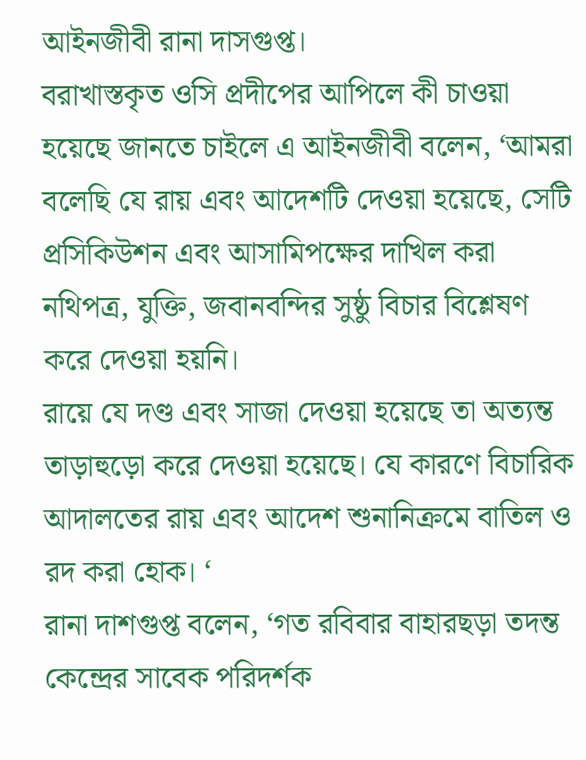আইনজীবী রানা দাসগুপ্ত।
বরাখাস্তকৃত ওসি প্রদীপের আপিলে কী চাওয়া হয়েছে জানতে চাইলে এ আইনজীবী বলেন, ‘আমরা বলেছি যে রায় এবং আদেশটি দেওয়া হয়েছে, সেটি প্রসিকিউশন এবং আসামিপক্ষের দাখিল করা নথিপত্র, যুক্তি, জবানবন্দির সুষ্ঠু বিচার বিশ্লেষণ করে দেওয়া হয়নি।
রায়ে যে দণ্ড এবং সাজা দেওয়া হয়েছে তা অত্যন্ত তাড়াহুড়ো করে দেওয়া হয়েছে। যে কারণে বিচারিক আদালতের রায় এবং আদেশ শুনানিক্রমে বাতিল ও রদ করা হোক। ‘
রানা দাশগুপ্ত বলেন, ‘গত রবিবার বাহারছড়া তদন্ত কেন্দ্রের সাবেক পরিদর্শক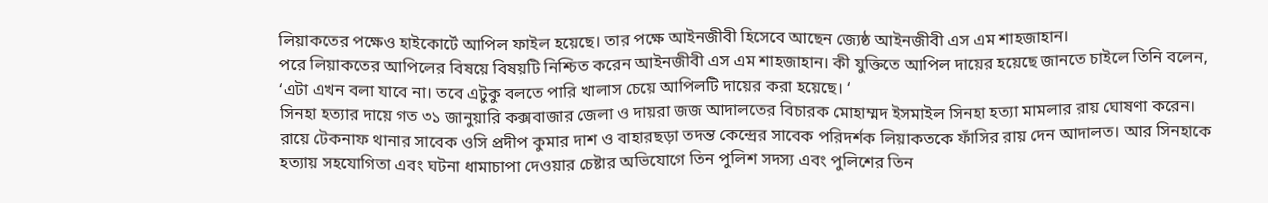লিয়াকতের পক্ষেও হাইকোর্টে আপিল ফাইল হয়েছে। তার পক্ষে আইনজীবী হিসেবে আছেন জ্যেষ্ঠ আইনজীবী এস এম শাহজাহান।
পরে লিয়াকতের আপিলের বিষয়ে বিষয়টি নিশ্চিত করেন আইনজীবী এস এম শাহজাহান। কী যুক্তিতে আপিল দায়ের হয়েছে জানতে চাইলে তিনি বলেন, ‘এটা এখন বলা যাবে না। তবে এটুকু বলতে পারি খালাস চেয়ে আপিলটি দায়ের করা হয়েছে। ‘
সিনহা হত্যার দায়ে গত ৩১ জানুয়ারি কক্সবাজার জেলা ও দায়রা জজ আদালতের বিচারক মোহাম্মদ ইসমাইল সিনহা হত্যা মামলার রায় ঘোষণা করেন।
রায়ে টেকনাফ থানার সাবেক ওসি প্রদীপ কুমার দাশ ও বাহারছড়া তদন্ত কেন্দ্রের সাবেক পরিদর্শক লিয়াকতকে ফাঁসির রায় দেন আদালত। আর সিনহাকে হত্যায় সহযোগিতা এবং ঘটনা ধামাচাপা দেওয়ার চেষ্টার অভিযোগে তিন পুলিশ সদস্য এবং পুলিশের তিন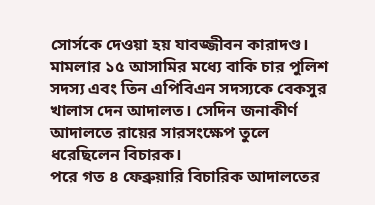সোর্সকে দেওয়া হয় যাবজ্জীবন কারাদণ্ড।
মামলার ১৫ আসামির মধ্যে বাকি চার পুলিশ সদস্য এবং তিন এপিবিএন সদস্যকে বেকসুর খালাস দেন আদালত। সেদিন জনাকীর্ণ আদালতে রায়ের সারসংক্ষেপ তুলে ধরেছিলেন বিচারক।
পরে গত ৪ ফেব্রুয়ারি বিচারিক আদালতের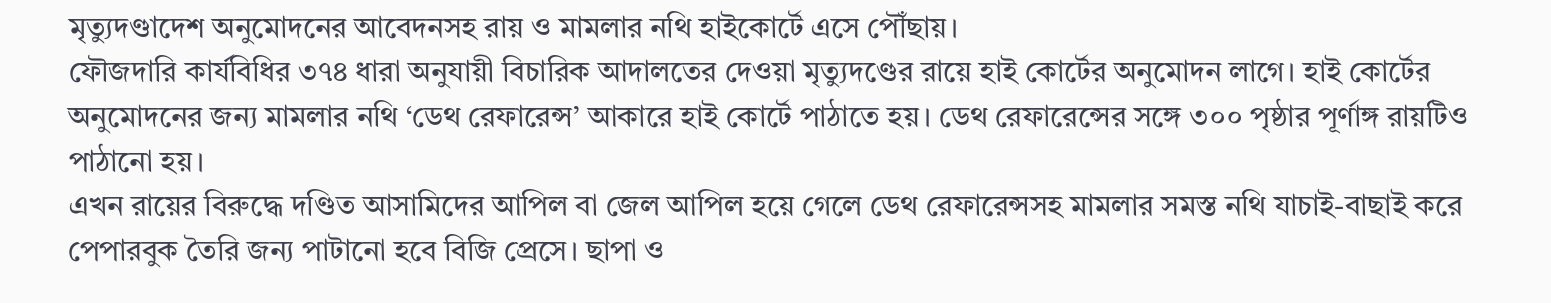মৃত্যুদণ্ডাদেশ অনুমোদনের আবেদনসহ রায় ও মামলার নথি হাইকোর্টে এসে পৌঁছায়।
ফৌজদারি কার্যবিধির ৩৭৪ ধারা অনুযায়ী বিচারিক আদালতের দেওয়া মৃত্যুদণ্ডের রায়ে হাই কোর্টের অনুমোদন লাগে। হাই কোর্টের অনুমোদনের জন্য মামলার নথি ‘ডেথ রেফারেন্স’ আকারে হাই কোর্টে পাঠাতে হয়। ডেথ রেফারেন্সের সঙ্গে ৩০০ পৃষ্ঠার পূর্ণাঙ্গ রায়টিও পাঠানো হয়।
এখন রায়ের বিরুদ্ধে দণ্ডিত আসামিদের আপিল বা জেল আপিল হয়ে গেলে ডেথ রেফারেন্সসহ মামলার সমস্ত নথি যাচাই-বাছাই করে পেপারবুক তৈরি জন্য পাটানো হবে বিজি প্রেসে। ছাপা ও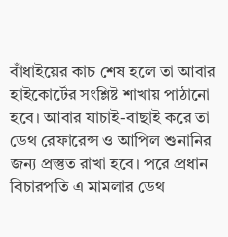বাঁধাইয়ের কাচ শেষ হলে তা আবার হাইকোর্টের সংশ্লিষ্ট শাখায় পাঠানো হবে। আবার যাচাই-বাছাই করে তা ডেথ রেফারেন্স ও আপিল শুনানির জন্য প্রস্তুত রাখা হবে। পরে প্রধান বিচারপতি এ মামলার ডেথ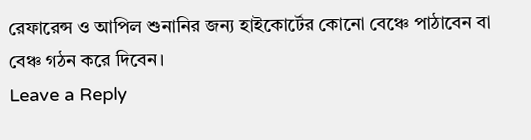রেফারেন্স ও আপিল শুনানির জন্য হাইকোর্টের কোনো বেঞ্চে পাঠাবেন বা বেঞ্চ গঠন করে দিবেন।
Leave a Reply